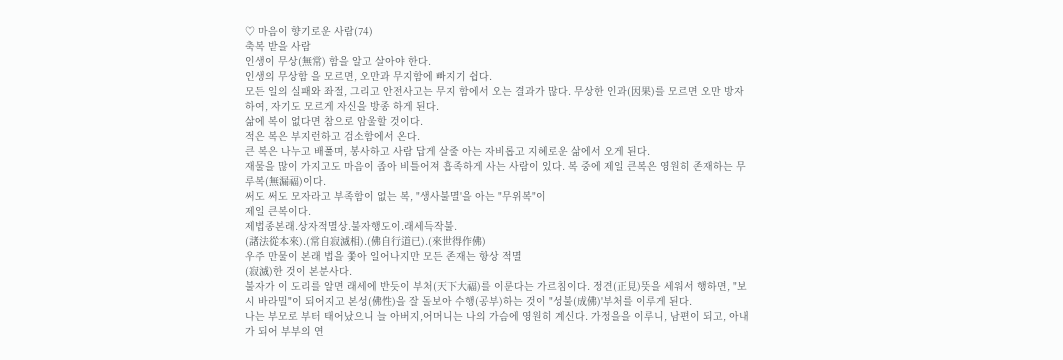♡ 마음이 향기로운 사람(74)
축복 받을 사람
인생이 무상(無常) 함을 알고 살아야 한다.
인생의 무상함 을 모르면, 오만과 무지함에 빠지기 쉽다.
모든 일의 실패와 좌절, 그리고 안전사고는 무지 함에서 오는 결과가 많다. 무상한 인과(因果)를 모르면 오만 방자 하여, 자기도 모르게 자신을 방종 하게 된다.
삶에 복이 없다면 참으로 암울할 것이다.
적은 복은 부지런하고 검소함에서 온다.
큰 복은 나누고 배풀며, 봉사하고 사람 답게 살줄 아는 자비롭고 지혜로운 삶에서 오게 된다.
재물을 많이 가지고도 마음이 좁아 비틀어져 흡족하게 사는 사람이 있다. 복 중에 제일 큰복은 영원히 존재하는 무루복(無漏福)이다.
써도 써도 모자라고 부족함이 없는 복, "생사불멸'을 아는 "무위복"이
제일 큰복이다.
제법종본래.상자적멸상.불자행도이.래세득작불.
(諸法從本來).(常自寂滅相).(佛自行道已).(來世得作佛)
우주 만물이 본래 법을 쫓아 일어나지만 모든 존재는 항상 적멸
(寂滅)한 것이 본분사다.
불자가 이 도리를 알면 래세에 반듯이 부처(天下大福)를 이룬다는 가르침이다. 정견(正見)뜻을 세워서 행하면, "보시 바라밀"이 되어지고 본성(佛性)을 잘 돌보아 수행(공부)하는 것이 "성불(成佛)'부처를 이루게 된다.
나는 부모로 부터 태어났으니 늘 아버지,어머니는 나의 가슴에 영원히 계신다. 가정을을 이루니, 남편이 되고, 아내가 되어 부부의 연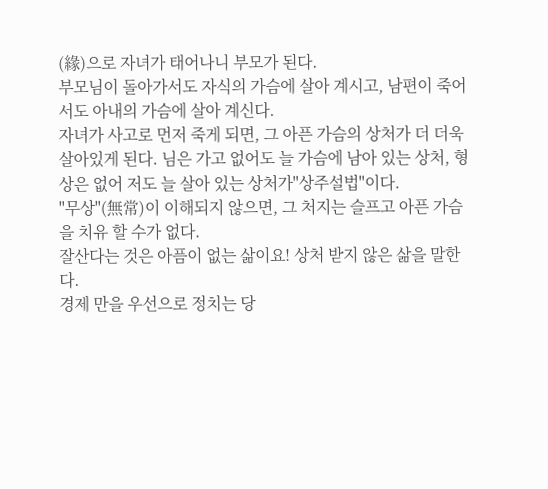(緣)으로 자녀가 태어나니 부모가 된다.
부모님이 돌아가서도 자식의 가슴에 살아 계시고, 남편이 죽어서도 아내의 가슴에 살아 계신다.
자녀가 사고로 먼저 죽게 되면, 그 아픈 가슴의 상처가 더 더욱 살아있게 된다. 님은 가고 없어도 늘 가슴에 남아 있는 상처, 형상은 없어 저도 늘 살아 있는 상처가"상주설법"이다.
"무상"(無常)이 이해되지 않으면, 그 처지는 슬프고 아픈 가슴을 치유 할 수가 없다.
잘산다는 것은 아픔이 없는 삶이요! 상처 받지 않은 삶을 말한다.
경제 만을 우선으로 정치는 당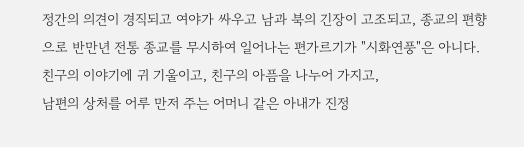정간의 의견이 경직되고 여야가 싸우고 남과 북의 긴장이 고조되고, 종교의 편향으로 반만년 전통 종교를 무시하여 일어나는 편가르기가 "시화연풍"은 아니다.
친구의 이야기에 귀 기울이고, 친구의 아픔을 나누어 가지고,
남편의 상처를 어루 만저 주는 어머니 같은 아내가 진정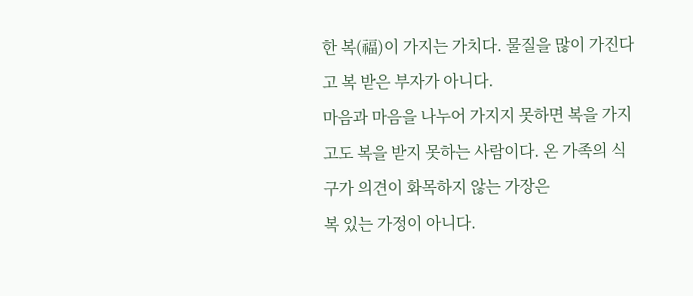한 복(福)이 가지는 가치다. 물질을 많이 가진다고 복 받은 부자가 아니다.
마음과 마음을 나누어 가지지 못하면 복을 가지고도 복을 받지 못하는 사람이다. 온 가족의 식구가 의견이 화목하지 않는 가장은
복 있는 가정이 아니다.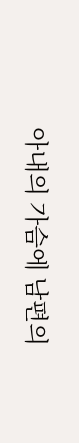아내의 가슴에 남편의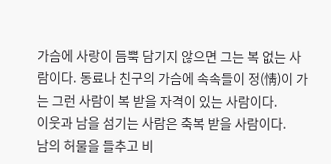가슴에 사랑이 듬뿍 담기지 않으면 그는 복 없는 사람이다. 동료나 친구의 가슴에 속속들이 정(情)이 가는 그런 사람이 복 받을 자격이 있는 사람이다.
이웃과 남을 섬기는 사람은 축복 받을 사람이다.
남의 허물을 들추고 비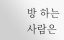방 하는 사람은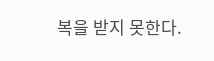복을 받지 못한다.